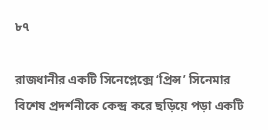৮৭

রাজধানীর একটি সিনেপ্লেক্সে ‘প্রিন্স’ সিনেমার বিশেষ প্রদর্শনীকে কেন্দ্র করে ছড়িয়ে পড়া একটি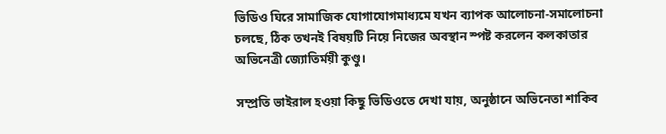ভিডিও ঘিরে সামাজিক যোগাযোগমাধ্যমে যখন ব্যাপক আলোচনা-সমালোচনা চলছে, ঠিক তখনই বিষয়টি নিয়ে নিজের অবস্থান স্পষ্ট করলেন কলকাতার অভিনেত্রী জ্যোতির্ময়ী কুণ্ডু।

সম্প্রতি ভাইরাল হওয়া কিছু ভিডিওতে দেখা যায়, অনুষ্ঠানে অভিনেতা শাকিব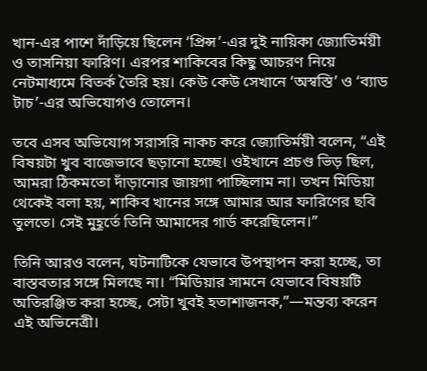খান-এর পাশে দাঁড়িয়ে ছিলেন ‘প্রিন্স’-এর দুই নায়িকা জ্যোতির্ময়ী ও তাসনিয়া ফারিণ। এরপর শাকিবের কিছু আচরণ নিয়ে নেটমাধ্যমে বিতর্ক তৈরি হয়। কেউ কেউ সেখানে ‘অস্বস্তি’ ও ‘ব্যাড টাচ’-এর অভিযোগও তোলেন।

তবে এসব অভিযোগ সরাসরি নাকচ করে জ্যোতির্ময়ী বলেন, “এই বিষয়টা খুব বাজেভাবে ছড়ানো হচ্ছে। ওইখানে প্রচণ্ড ভিড় ছিল, আমরা ঠিকমতো দাঁড়ানোর জায়গা পাচ্ছিলাম না। তখন মিডিয়া থেকেই বলা হয়, শাকিব খানের সঙ্গে আমার আর ফারিণের ছবি তুলতে। সেই মুহূর্তে তিনি আমাদের গার্ড করেছিলেন।”

তিনি আরও বলেন, ঘটনাটিকে যেভাবে উপস্থাপন করা হচ্ছে, তা বাস্তবতার সঙ্গে মিলছে না। “মিডিয়ার সামনে যেভাবে বিষয়টি অতিরঞ্জিত করা হচ্ছে, সেটা খুবই হতাশাজনক,”—মন্তব্য করেন এই অভিনেত্রী।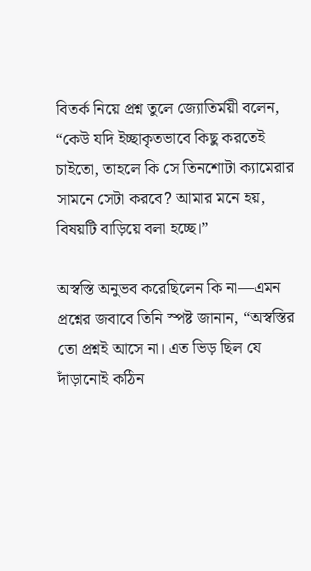বিতর্ক নিয়ে প্রশ্ন তুলে জ্যোতির্ময়ী বলেন, “কেউ যদি ইচ্ছাকৃতভাবে কিছু করতেই চাইতো, তাহলে কি সে তিনশোটা ক্যামেরার সামনে সেটা করবে? আমার মনে হয়, বিষয়টি বাড়িয়ে বলা হচ্ছে।”

অস্বস্তি অনুভব করেছিলেন কি না—এমন প্রশ্নের জবাবে তিনি স্পষ্ট জানান, “অস্বস্তির তো প্রশ্নই আসে না। এত ভিড় ছিল যে দাঁড়ানোই কঠিন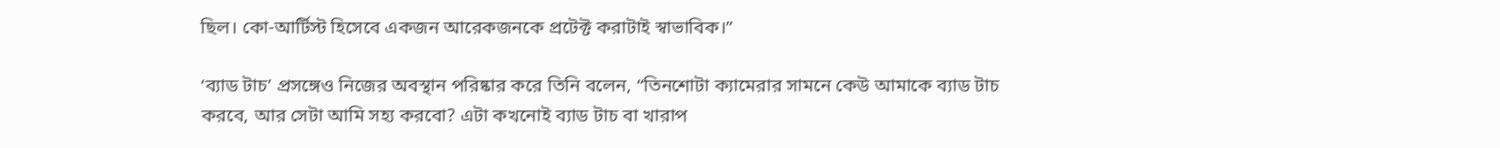ছিল। কো-আর্টিস্ট হিসেবে একজন আরেকজনকে প্রটেক্ট করাটাই স্বাভাবিক।”

‘ব্যাড টাচ’ প্রসঙ্গেও নিজের অবস্থান পরিষ্কার করে তিনি বলেন, “তিনশোটা ক্যামেরার সামনে কেউ আমাকে ব্যাড টাচ করবে, আর সেটা আমি সহ্য করবো? এটা কখনোই ব্যাড টাচ বা খারাপ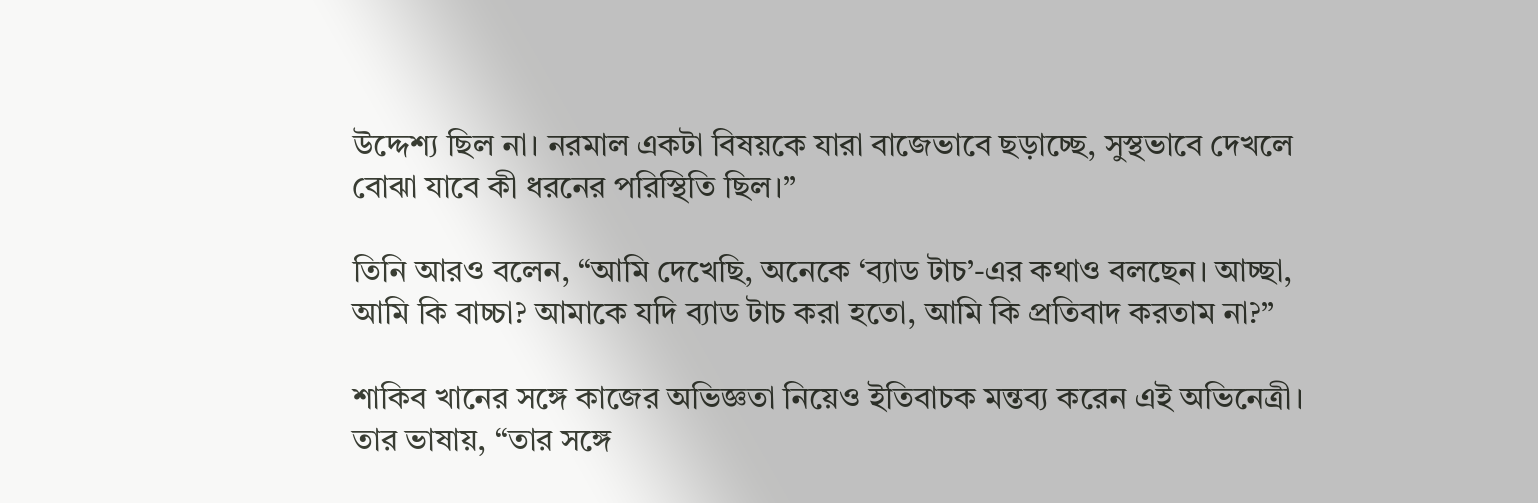উদ্দেশ্য ছিল না। নরমাল একটা বিষয়কে যারা বাজেভাবে ছড়াচ্ছে, সুস্থভাবে দেখলে বোঝা যাবে কী ধরনের পরিস্থিতি ছিল।”

তিনি আরও বলেন, “আমি দেখেছি, অনেকে ‘ব্যাড টাচ’-এর কথাও বলছেন। আচ্ছা, আমি কি বাচ্চা? আমাকে যদি ব্যাড টাচ করা হতো, আমি কি প্রতিবাদ করতাম না?”

শাকিব খানের সঙ্গে কাজের অভিজ্ঞতা নিয়েও ইতিবাচক মন্তব্য করেন এই অভিনেত্রী। তার ভাষায়, “তার সঙ্গে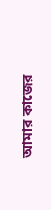আমার কাজের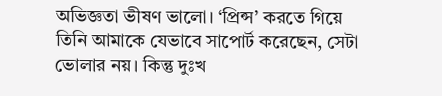অভিজ্ঞতা ভীষণ ভালো। ‘প্রিন্স’ করতে গিয়ে তিনি আমাকে যেভাবে সাপোর্ট করেছেন, সেটা ভোলার নয়। কিন্তু দুঃখ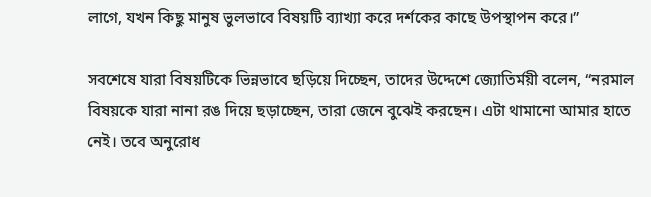লাগে, যখন কিছু মানুষ ভুলভাবে বিষয়টি ব্যাখ্যা করে দর্শকের কাছে উপস্থাপন করে।”

সবশেষে যারা বিষয়টিকে ভিন্নভাবে ছড়িয়ে দিচ্ছেন, তাদের উদ্দেশে জ্যোতির্ময়ী বলেন, “নরমাল বিষয়কে যারা নানা রঙ দিয়ে ছড়াচ্ছেন, তারা জেনে বুঝেই করছেন। এটা থামানো আমার হাতে নেই। তবে অনুরোধ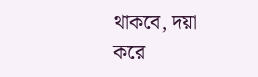থাকবে, দয়া করে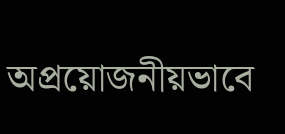অপ্রয়োজনীয়ভাবে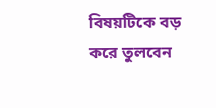বিষয়টিকে বড় করে তুলবেন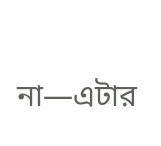না—এটার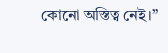কোনো অস্তিত্ব নেই।”